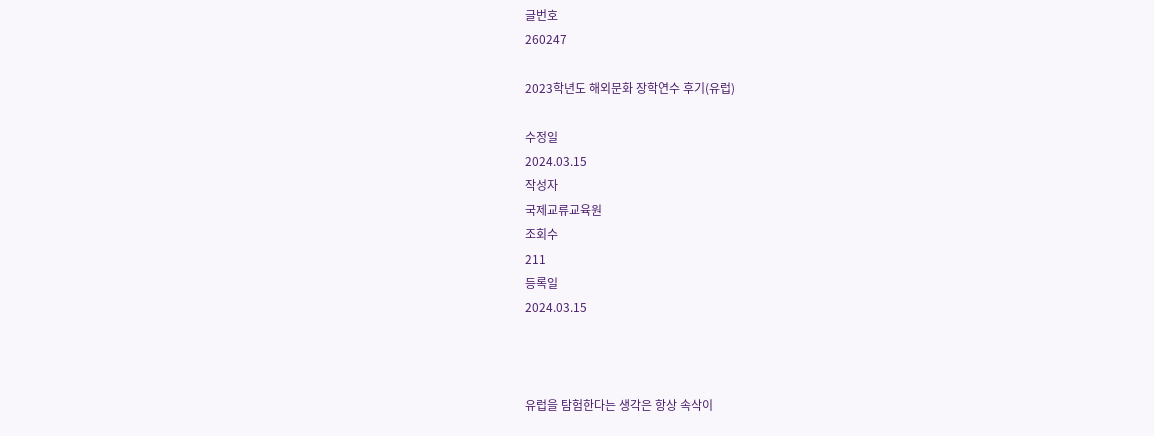글번호
260247

2023학년도 해외문화 장학연수 후기(유럽)

수정일
2024.03.15
작성자
국제교류교육원
조회수
211
등록일
2024.03.15



유럽을 탐험한다는 생각은 항상 속삭이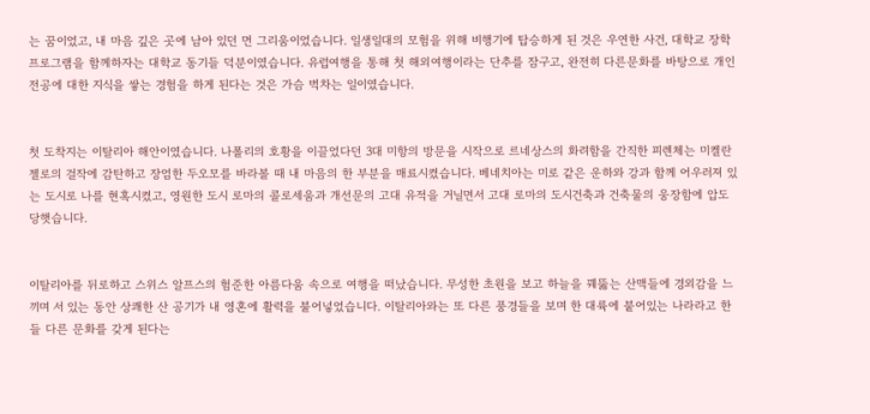는 꿈이었고, 내 마음 깊은 곳에 남아 있던 먼 그리움이었습니다. 일생일대의 모험을 위해 비행기에 탑승하게 된 것은 우연한 사건, 대학교 장학프로그램을 함께하자는 대학교 동기들 덕분이였습니다. 유럽여행을 통해 첫 해외여행이라는 단추를 잠구고, 완전히 다른문화를 바탕으로 개인 전공에 대한 지식을 쌓는 경험을 하게 된다는 것은 가슴 벅차는 일이였습니다.


첫 도착지는 이탈리아 해안이였습니다. 나폴리의 호황을 이끌었다던 3대 미항의 방문을 시작으로 르네상스의 화려함을 간직한 피렌체는 미켈란젤로의 걸작에 감탄하고 장엄한 두오모를 바라볼 때 내 마음의 한 부분을 매료시켰습니다. 베네치아는 미로 같은 운하와 강과 함께 어우러져 있는 도시로 나를 현혹시켰고, 영원한 도시 로마의 콜로세움과 개선문의 고대 유적을 거닐면서 고대 로마의 도시건축과 건축물의 웅장함에 압도 당햇습니다.


이탈리아를 뒤로하고 스위스 알프스의 험준한 아름다움 속으로 여행을 떠났습니다. 무성한 초원을 보고 하늘을 꿰뚫는 산맥들에 경외감을 느끼며 서 있는 동안 상쾌한 산 공기가 내 영혼에 활력을 불어넣었습니다. 이탈리아와는 또 다른 풍경들을 보며 한 대륙에 붙어있는 나라라고 한들 다른 문화를 갖게 된다는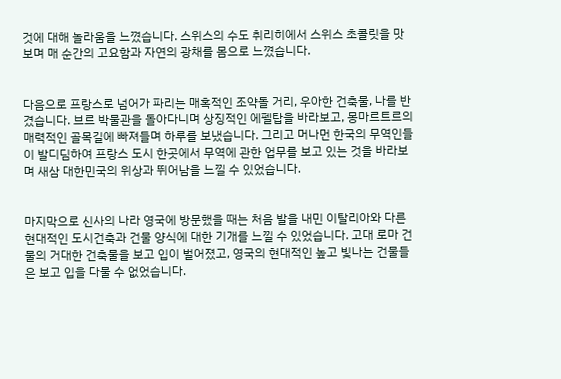것에 대해 놀라움을 느꼈습니다. 스위스의 수도 취리히에서 스위스 초콜릿을 맛보며 매 순간의 고요함과 자연의 광채를 몸으로 느꼈습니다.


다음으로 프랑스로 넘어가 파리는 매혹적인 조약돌 거리, 우아한 건축물, 나를 반겼습니다. 브르 박물관을 돌아다니며 상징적인 에펠탑을 바라보고, 몽마르트르의 매력적인 골목길에 빠져들며 하루를 보냈습니다. 그리고 머나먼 한국의 무역인들이 발디딤하여 프랑스 도시 한곳에서 무역에 관한 업무를 보고 있는 것을 바라보며 새삼 대한민국의 위상과 뛰어남을 느낄 수 있었습니다.


마지막으로 신사의 나라 영국에 방문했을 때는 처음 발을 내민 이탈리아와 다른 현대적인 도시건축과 건물 양식에 대한 기개를 느낄 수 있었습니다. 고대 로마 건물의 거대한 건축물을 보고 입이 벌어졌고, 영국의 현대적인 높고 빛나는 건물들은 보고 입을 다물 수 없었습니다.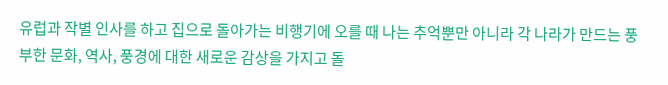유럽과 작별 인사를 하고 집으로 돌아가는 비행기에 오를 때 나는 추억뿐만 아니라 각 나라가 만드는 풍부한 문화, 역사, 풍경에 대한 새로운 감상을 가지고 돌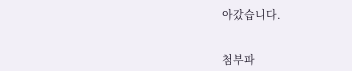아갔습니다.


첨부파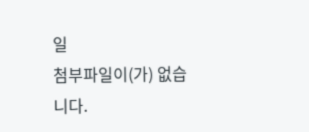일
첨부파일이(가) 없습니다.